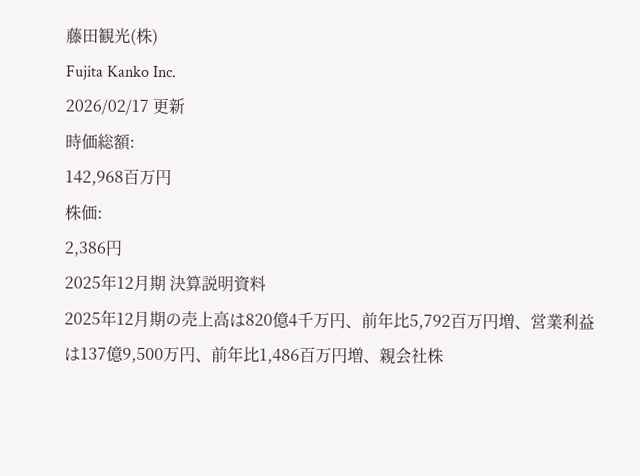藤田観光(株)
Fujita Kanko Inc.
2026/02/17 更新
時価総額:
142,968百万円
株価:
2,386円
2025年12月期 決算説明資料
2025年12月期の売上高は820億4千万円、前年比5,792百万円増、営業利益は137億9,500万円、前年比1,486百万円増、親会社株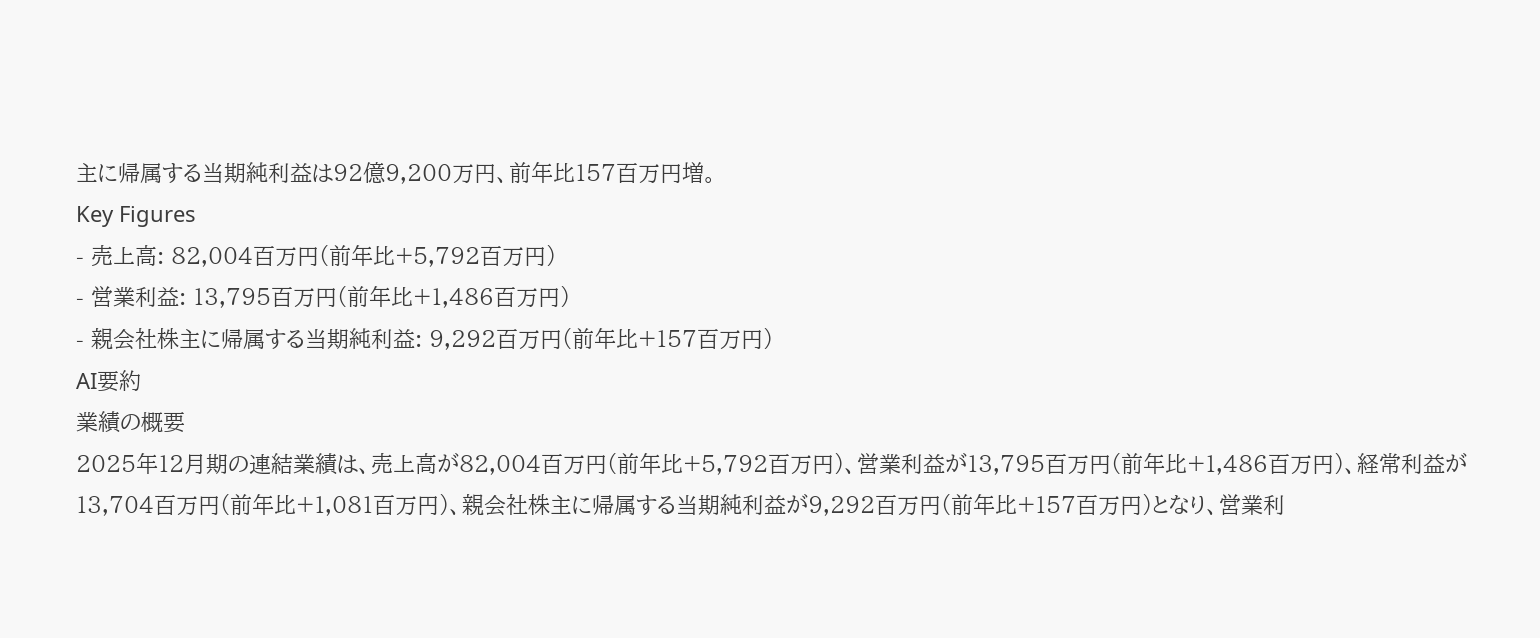主に帰属する当期純利益は92億9,200万円、前年比157百万円増。
Key Figures
- 売上高: 82,004百万円(前年比+5,792百万円)
- 営業利益: 13,795百万円(前年比+1,486百万円)
- 親会社株主に帰属する当期純利益: 9,292百万円(前年比+157百万円)
AI要約
業績の概要
2025年12月期の連結業績は、売上高が82,004百万円(前年比+5,792百万円)、営業利益が13,795百万円(前年比+1,486百万円)、経常利益が13,704百万円(前年比+1,081百万円)、親会社株主に帰属する当期純利益が9,292百万円(前年比+157百万円)となり、営業利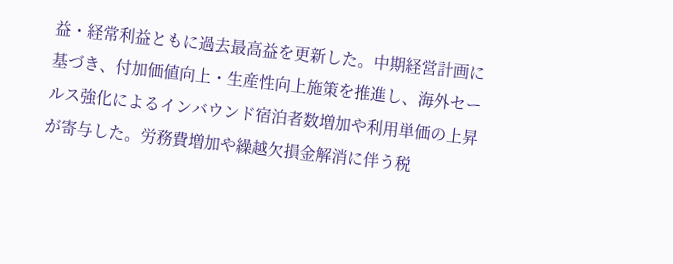益・経常利益ともに過去最高益を更新した。中期経営計画に基づき、付加価値向上・生産性向上施策を推進し、海外セールス強化によるインバウンド宿泊者数増加や利用単価の上昇が寄与した。労務費増加や繰越欠損金解消に伴う税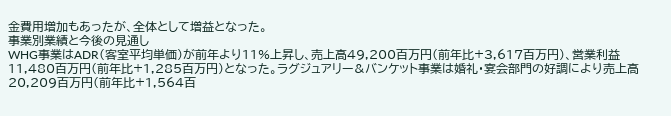金費用増加もあったが、全体として増益となった。
事業別業績と今後の見通し
WHG事業はADR(客室平均単価)が前年より11%上昇し、売上高49,200百万円(前年比+3,617百万円)、営業利益11,480百万円(前年比+1,285百万円)となった。ラグジュアリー&バンケット事業は婚礼・宴会部門の好調により売上高20,209百万円(前年比+1,564百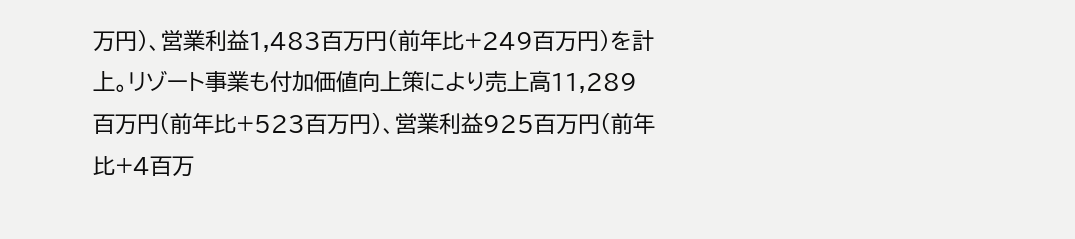万円)、営業利益1,483百万円(前年比+249百万円)を計上。リゾート事業も付加価値向上策により売上高11,289百万円(前年比+523百万円)、営業利益925百万円(前年比+4百万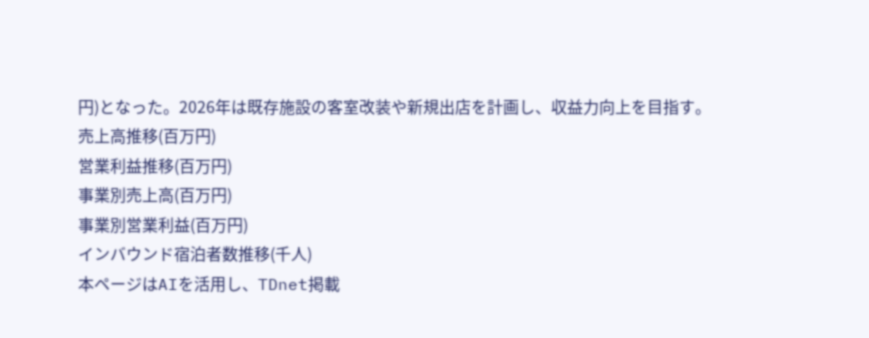円)となった。2026年は既存施設の客室改装や新規出店を計画し、収益力向上を目指す。
売上高推移(百万円)
営業利益推移(百万円)
事業別売上高(百万円)
事業別営業利益(百万円)
インバウンド宿泊者数推移(千人)
本ページはAIを活用し、TDnet掲載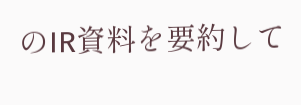のIR資料を要約して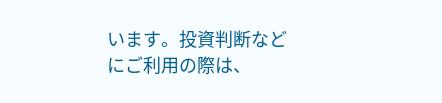います。投資判断などにご利用の際は、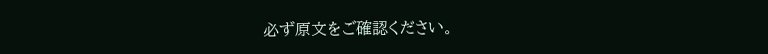必ず原文をご確認ください。